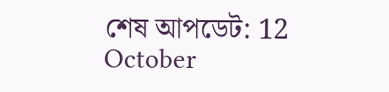শেষ আপডেট: 12 October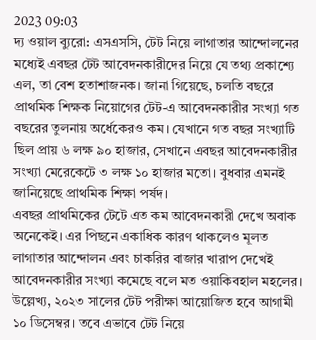2023 09:03
দ্য ওয়াল ব্যুরো: এসএসসি, টেট নিয়ে লাগাতার আন্দোলনের মধ্যেই এবছর টেট আবেদনকারীদের নিয়ে যে তথ্য প্রকাশ্যে এল, তা বেশ হতাশাজনক। জানা গিয়েছে, চলতি বছরে প্রাথমিক শিক্ষক নিয়োগের টেট-এ আবেদনকারীর সংখ্যা গত বছরের তুলনায় অর্ধেকেরও কম। যেখানে গত বছর সংখ্যাটি ছিল প্রায় ৬ লক্ষ ৯০ হাজার, সেখানে এবছর আবেদনকারীর সংখ্যা মেরেকেটে ৩ লক্ষ ১০ হাজার মতো। বুধবার এমনই জানিয়েছে প্রাথমিক শিক্ষা পর্ষদ।
এবছর প্রাথমিকের টেটে এত কম আবেদনকারী দেখে অবাক অনেকেই। এর পিছনে একাধিক কারণ থাকলেও মূলত লাগাতার আন্দোলন এবং চাকরির বাজার খারাপ দেখেই আবেদনকারীর সংখ্যা কমেছে বলে মত ওয়াকিবহাল মহলের। উল্লেখ্য, ২০২৩ সালের টেট পরীক্ষা আয়োজিত হবে আগামী ১০ ডিসেম্বর। তবে এভাবে টেট নিয়ে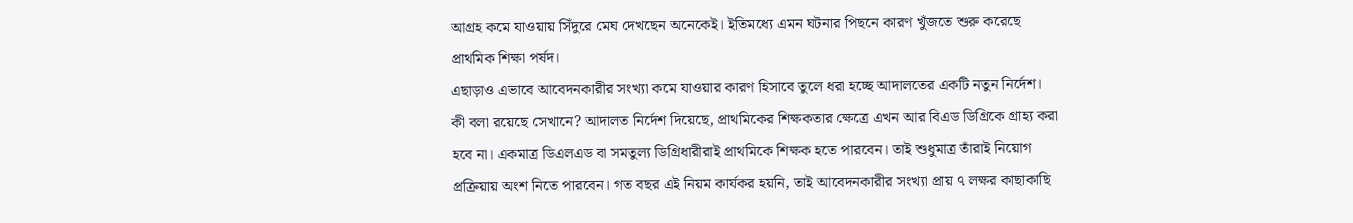আগ্রহ কমে যাওয়ায় সিঁদুরে মেঘ দেখছেন অনেকেই। ইতিমধ্যে এমন ঘটনার পিছনে কারণ খুঁজতে শুরু করেছে প্রাথমিক শিক্ষা পর্ষদ।
এছাড়াও এভাবে আবেদনকারীর সংখ্যা কমে যাওয়ার কারণ হিসাবে তুলে ধরা হচ্ছে আদালতের একটি নতুন নির্দেশ। কী বলা রয়েছে সেখানে? আদালত নির্দেশ দিয়েছে, প্রাথমিকের শিক্ষকতার ক্ষেত্রে এখন আর বিএড ডিগ্রিকে গ্রাহ্য করা হবে না। একমাত্র ডিএলএড বা সমতুল্য ডিগ্রিধারীরাই প্রাথমিকে শিক্ষক হতে পারবেন। তাই শুধুমাত্র তাঁরাই নিয়োগ প্রক্রিয়ায় অংশ নিতে পারবেন। গত বছর এই নিয়ম কার্যকর হয়নি, তাই আবেদনকারীর সংখ্যা প্রায় ৭ লক্ষর কাছাকাছি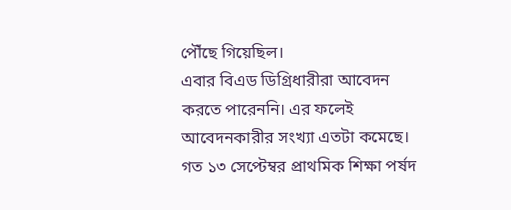পৌঁছে গিয়েছিল।
এবার বিএড ডিগ্রিধারীরা আবেদন করতে পারেননি। এর ফলেই আবেদনকারীর সংখ্যা এতটা কমেছে। গত ১৩ সেপ্টেম্বর প্রাথমিক শিক্ষা পর্ষদ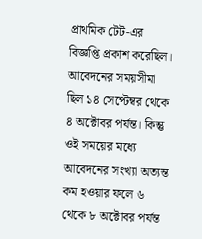প্রাথমিক টেট-এর বিজ্ঞপ্তি প্রকাশ করেছিল। আবেদনের সময়সীমা ছিল ১৪ সেপ্টেম্বর থেকে ৪ অক্টোবর পর্যন্ত। কিন্তু ওই সময়ের মধ্যে আবেদনের সংখ্যা অত্যন্ত কম হওয়ার ফলে ৬ থেকে ৮ অক্টোবর পর্যন্ত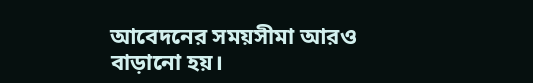আবেদনের সময়সীমা আরও বাড়ানো হয়।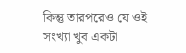কিন্তু তারপরেও যে ওই সংখ্যা খুব একটা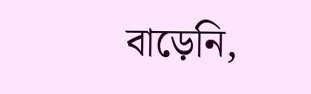বাড়েনি,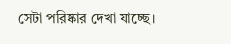সেটা পরিষ্কার দেখা যাচ্ছে।